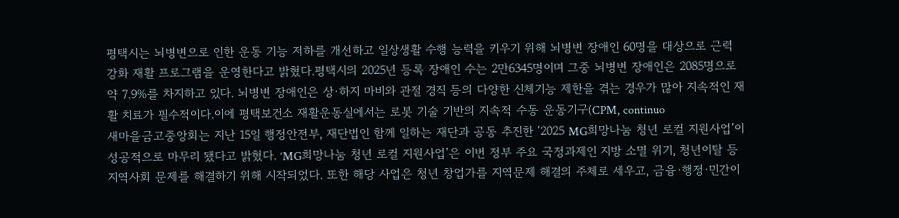평택시는 뇌병변으로 인한 운동 기능 저하를 개선하고 일상생활 수행 능력을 키우기 위해 뇌병변 장애인 60명을 대상으로 근력 강화 재활 프로그램을 운영한다고 밝혔다.평택시의 2025년 등록 장애인 수는 2만6345명이며 그중 뇌병변 장애인은 2085명으로 약 7.9%를 차지하고 있다. 뇌병변 장애인은 상·하지 마비와 관절 경직 등의 다양한 신체기능 제한을 겪는 경우가 많아 지속적인 재활 치료가 필수적이다.이에 평택보건소 재활운동실에서는 로봇 기술 기반의 지속적 수동 운동기구(CPM, continuo
새마을금고중앙회는 지난 15일 행정안전부, 재단법인 함께 일하는 재단과 공동 추진한 ‘2025 MG희망나눔 청년 로컬 지원사업’이 성공적으로 마무리 됐다고 밝혔다. ‘MG희망나눔 청년 로컬 지원사업’은 이번 정부 주요 국정과제인 지방 소멸 위기, 청년이탈 등 지역사회 문제를 해결하기 위해 시작되었다. 또한 해당 사업은 청년 창업가를 지역문제 해결의 주체로 세우고, 금융·행정·민간이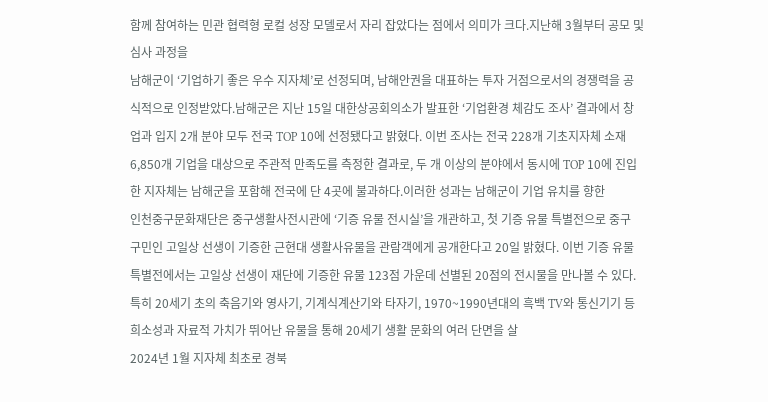함께 참여하는 민관 협력형 로컬 성장 모델로서 자리 잡았다는 점에서 의미가 크다.지난해 3월부터 공모 및 심사 과정을
남해군이 ‘기업하기 좋은 우수 지자체’로 선정되며, 남해안권을 대표하는 투자 거점으로서의 경쟁력을 공식적으로 인정받았다.남해군은 지난 15일 대한상공회의소가 발표한 ‘기업환경 체감도 조사’ 결과에서 창업과 입지 2개 분야 모두 전국 TOP 10에 선정됐다고 밝혔다. 이번 조사는 전국 228개 기초지자체 소재 6,850개 기업을 대상으로 주관적 만족도를 측정한 결과로, 두 개 이상의 분야에서 동시에 TOP 10에 진입한 지자체는 남해군을 포함해 전국에 단 4곳에 불과하다.이러한 성과는 남해군이 기업 유치를 향한
인천중구문화재단은 중구생활사전시관에 ‘기증 유물 전시실’을 개관하고, 첫 기증 유물 특별전으로 중구 구민인 고일상 선생이 기증한 근현대 생활사유물을 관람객에게 공개한다고 20일 밝혔다. 이번 기증 유물 특별전에서는 고일상 선생이 재단에 기증한 유물 123점 가운데 선별된 20점의 전시물을 만나볼 수 있다.특히 20세기 초의 축음기와 영사기, 기계식계산기와 타자기, 1970~1990년대의 흑백 TV와 통신기기 등 희소성과 자료적 가치가 뛰어난 유물을 통해 20세기 생활 문화의 여러 단면을 살
2024년 1월 지자체 최초로 경북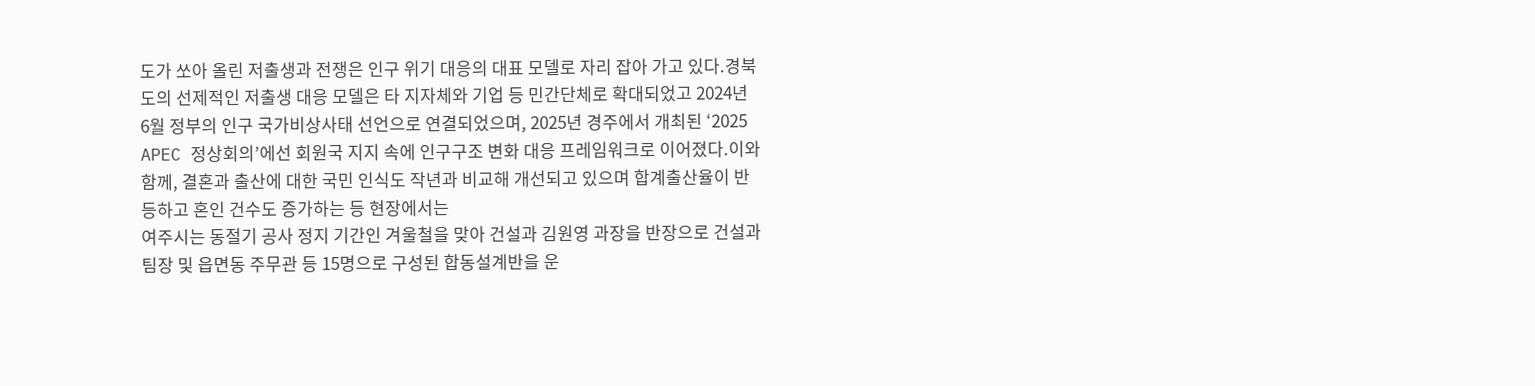도가 쏘아 올린 저출생과 전쟁은 인구 위기 대응의 대표 모델로 자리 잡아 가고 있다.경북도의 선제적인 저출생 대응 모델은 타 지자체와 기업 등 민간단체로 확대되었고 2024년 6월 정부의 인구 국가비상사태 선언으로 연결되었으며, 2025년 경주에서 개최된 ‘2025 APEC 정상회의’에선 회원국 지지 속에 인구구조 변화 대응 프레임워크로 이어졌다.이와 함께, 결혼과 출산에 대한 국민 인식도 작년과 비교해 개선되고 있으며 합계출산율이 반등하고 혼인 건수도 증가하는 등 현장에서는
여주시는 동절기 공사 정지 기간인 겨울철을 맞아 건설과 김원영 과장을 반장으로 건설과 팀장 및 읍면동 주무관 등 15명으로 구성된 합동설계반을 운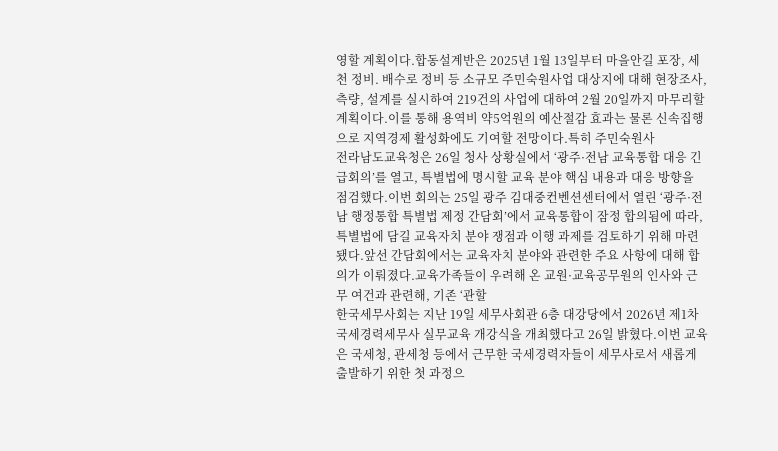영할 계획이다.합동설계반은 2025년 1월 13일부터 마을안길 포장, 세천 정비. 배수로 정비 등 소규모 주민숙원사업 대상지에 대해 현장조사, 측량, 설계를 실시하여 219건의 사업에 대하여 2월 20일까지 마무리할 계획이다.이를 통해 용역비 약5억원의 예산절감 효과는 물론 신속집행으로 지역경제 활성화에도 기여할 전망이다.특히 주민숙원사
전라남도교육청은 26일 청사 상황실에서 ‘광주·전남 교육통합 대응 긴급회의’를 열고, 특별법에 명시할 교육 분야 핵심 내용과 대응 방향을 점검했다.이번 회의는 25일 광주 김대중컨벤션센터에서 열린 ‘광주·전남 행정통합 특별법 제정 간담회’에서 교육통합이 잠정 합의됨에 따라, 특별법에 담길 교육자치 분야 쟁점과 이행 과제를 검토하기 위해 마련됐다.앞선 간담회에서는 교육자치 분야와 관련한 주요 사항에 대해 합의가 이뤄졌다.교육가족들이 우려해 온 교원·교육공무원의 인사와 근무 여건과 관련해, 기존 ‘관할
한국세무사회는 지난 19일 세무사회관 6층 대강당에서 2026년 제1차 국세경력세무사 실무교육 개강식을 개최했다고 26일 밝혔다.이번 교육은 국세청, 관세청 등에서 근무한 국세경력자들이 세무사로서 새롭게 출발하기 위한 첫 과정으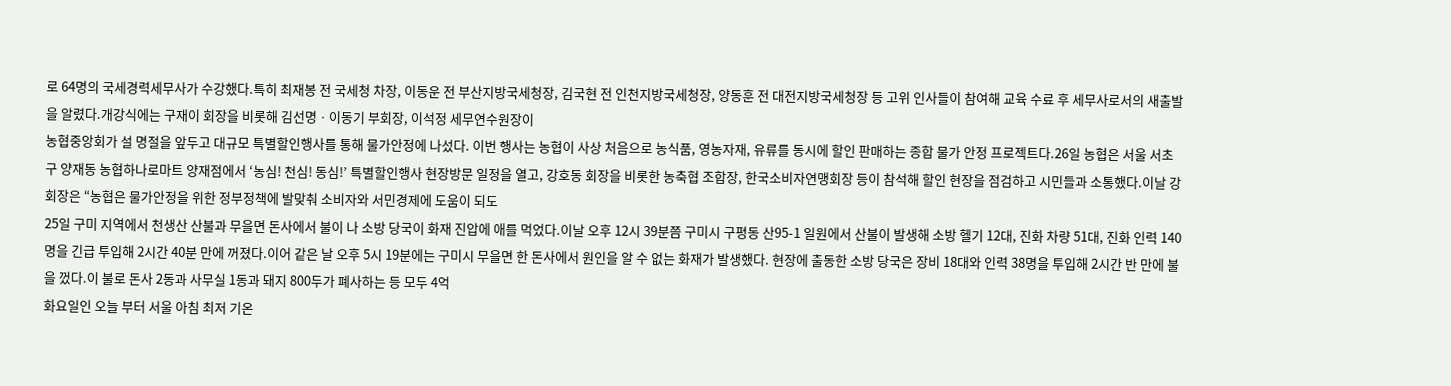로 64명의 국세경력세무사가 수강했다.특히 최재봉 전 국세청 차장, 이동운 전 부산지방국세청장, 김국현 전 인천지방국세청장, 양동훈 전 대전지방국세청장 등 고위 인사들이 참여해 교육 수료 후 세무사로서의 새출발을 알렸다.개강식에는 구재이 회장을 비롯해 김선명ㆍ이동기 부회장, 이석정 세무연수원장이
농협중앙회가 설 명절을 앞두고 대규모 특별할인행사를 통해 물가안정에 나섰다. 이번 행사는 농협이 사상 처음으로 농식품, 영농자재, 유류를 동시에 할인 판매하는 종합 물가 안정 프로젝트다.26일 농협은 서울 서초구 양재동 농협하나로마트 양재점에서 ‘농심! 천심! 동심!’ 특별할인행사 현장방문 일정을 열고, 강호동 회장을 비롯한 농축협 조합장, 한국소비자연맹회장 등이 참석해 할인 현장을 점검하고 시민들과 소통했다.이날 강 회장은 “농협은 물가안정을 위한 정부정책에 발맞춰 소비자와 서민경제에 도움이 되도
25일 구미 지역에서 천생산 산불과 무을면 돈사에서 불이 나 소방 당국이 화재 진압에 애를 먹었다.이날 오후 12시 39분쯤 구미시 구평동 산95-1 일원에서 산불이 발생해 소방 헬기 12대, 진화 차량 51대, 진화 인력 140명을 긴급 투입해 2시간 40분 만에 꺼졌다.이어 같은 날 오후 5시 19분에는 구미시 무을면 한 돈사에서 원인을 알 수 없는 화재가 발생했다. 현장에 출동한 소방 당국은 장비 18대와 인력 38명을 투입해 2시간 반 만에 불을 껐다.이 불로 돈사 2동과 사무실 1동과 돼지 800두가 폐사하는 등 모두 4억
화요일인 오늘 부터 서울 아침 최저 기온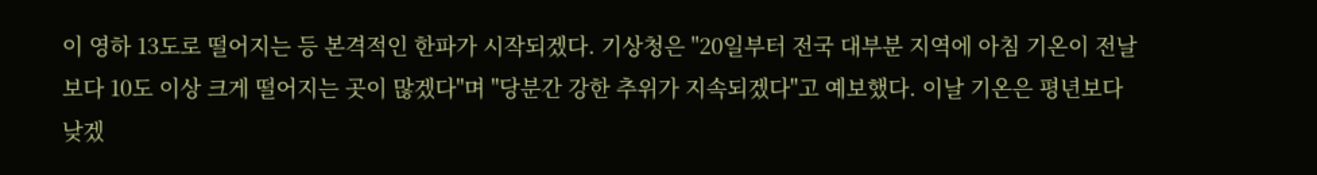이 영하 13도로 떨어지는 등 본격적인 한파가 시작되겠다. 기상청은 "20일부터 전국 대부분 지역에 아침 기온이 전날보다 10도 이상 크게 떨어지는 곳이 많겠다"며 "당분간 강한 추위가 지속되겠다"고 예보했다. 이날 기온은 평년보다 낮겠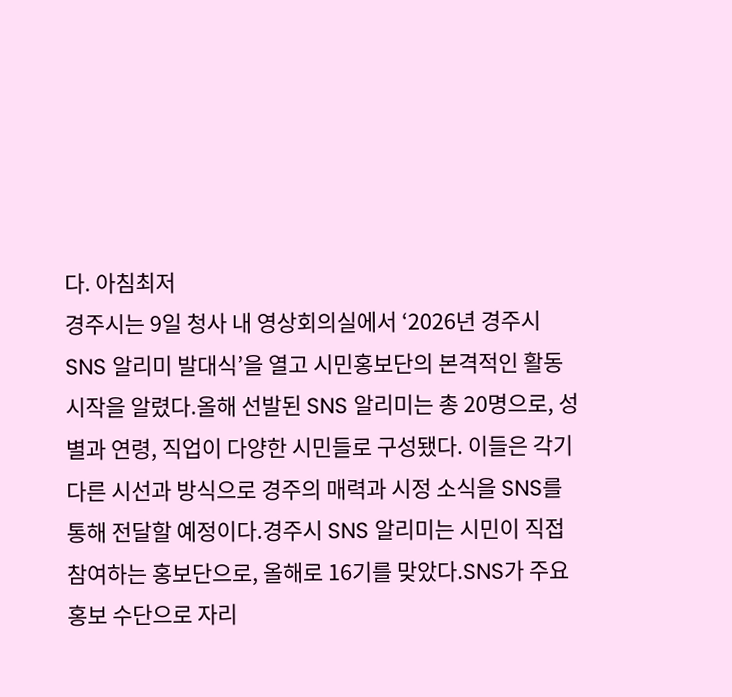다. 아침최저
경주시는 9일 청사 내 영상회의실에서 ‘2026년 경주시 SNS 알리미 발대식’을 열고 시민홍보단의 본격적인 활동 시작을 알렸다.올해 선발된 SNS 알리미는 총 20명으로, 성별과 연령, 직업이 다양한 시민들로 구성됐다. 이들은 각기 다른 시선과 방식으로 경주의 매력과 시정 소식을 SNS를 통해 전달할 예정이다.경주시 SNS 알리미는 시민이 직접 참여하는 홍보단으로, 올해로 16기를 맞았다.SNS가 주요 홍보 수단으로 자리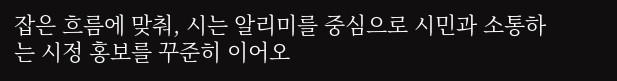잡은 흐름에 맞춰, 시는 알리미를 중심으로 시민과 소통하는 시정 홍보를 꾸준히 이어오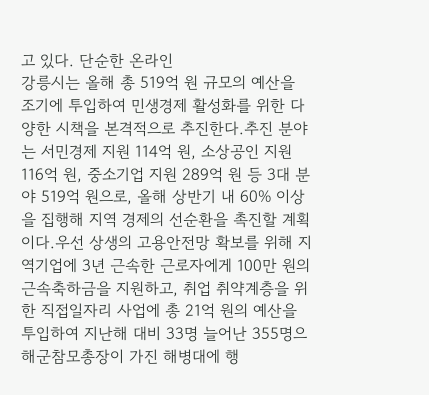고 있다. 단순한 온라인
강릉시는 올해 총 519억 원 규모의 예산을 조기에 투입하여 민생경제 활성화를 위한 다양한 시책을 본격적으로 추진한다.추진 분야는 서민경제 지원 114억 원, 소상공인 지원 116억 원, 중소기업 지원 289억 원 등 3대 분야 519억 원으로, 올해 상반기 내 60% 이상을 집행해 지역 경제의 선순환을 촉진할 계획이다.우선 상생의 고용안전망 확보를 위해 지역기업에 3년 근속한 근로자에게 100만 원의 근속축하금을 지원하고, 취업 취약계층을 위한 직접일자리 사업에 총 21억 원의 예산을 투입하여 지난해 대비 33명 늘어난 355명으
해군참모총장이 가진 해병대에 행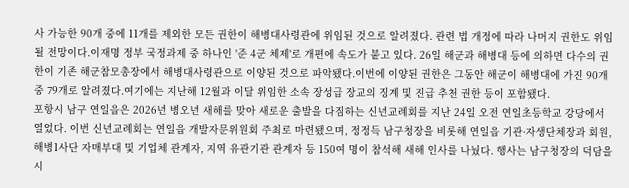사 가능한 90개 중에 11개를 제외한 모든 권한이 해병대사령관에 위임된 것으로 알려졌다. 관련 법 개정에 따라 나머지 권한도 위임될 전망이다.이재명 정부 국정과제 중 하나인 '준 4군 체제'로 개편에 속도가 붙고 있다. 26일 해군과 해병대 등에 의하면 다수의 권한이 기존 해군참모총장에서 해병대사령관으로 이양된 것으로 파악됐다.이번에 이양된 권한은 그동안 해군이 해병대에 가진 90개 중 79개로 알려졌다.여기에는 지난해 12월과 이달 위임한 소속 장성급 장교의 징계 및 진급 추천 권한 등이 포함됐다.
포항시 남구 연일읍은 2026년 병오년 새해를 맞아 새로운 출발을 다짐하는 신년교례회를 지난 24일 오전 연일초등학교 강당에서 열었다. 이번 신년교례회는 연일읍 개발자문위원회 주최로 마련됐으며, 정정득 남구청장을 비롯해 연일읍 기관·자생단체장과 회원, 해병1사단 자매부대 및 기업체 관계자, 지역 유관기관 관계자 등 150여 명이 참석해 새해 인사를 나눴다. 행사는 남구청장의 덕담을 시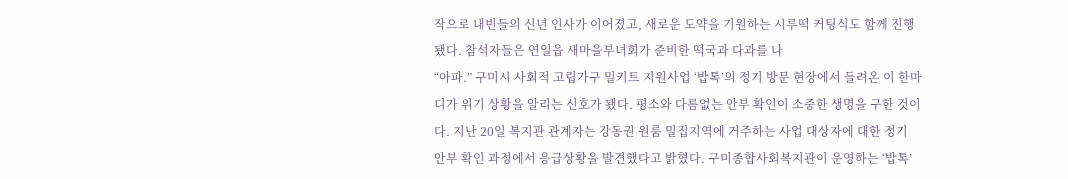작으로 내빈들의 신년 인사가 이어졌고, 새로운 도약을 기원하는 시루떡 커팅식도 함께 진행됐다. 참석자들은 연일읍 새마을부녀회가 준비한 떡국과 다과를 나
“아파.” 구미시 사회적 고립가구 밀키트 지원사업 ‘밥톡’의 정기 방문 현장에서 들려온 이 한마디가 위기 상황을 알리는 신호가 됐다. 평소와 다름없는 안부 확인이 소중한 생명을 구한 것이다. 지난 20일 복지관 관계자는 강동권 원룸 밀집지역에 거주하는 사업 대상자에 대한 정기 안부 확인 과정에서 응급상황을 발견했다고 밝혔다. 구미종합사회복지관이 운영하는 ‘밥톡’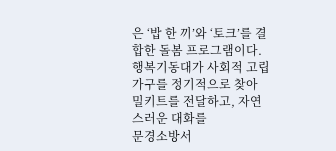은 ‘밥 한 끼’와 ‘토크’를 결합한 돌봄 프로그램이다. 행복기동대가 사회적 고립가구를 정기적으로 찾아 밀키트를 전달하고, 자연스러운 대화를
문경소방서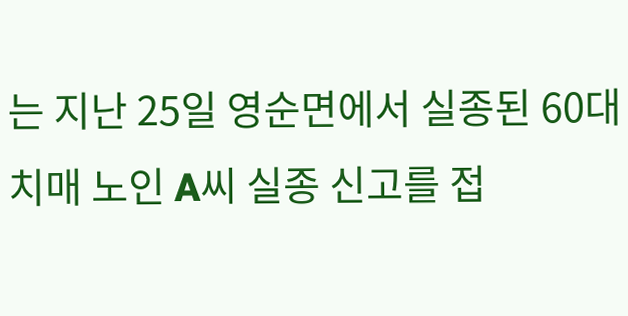는 지난 25일 영순면에서 실종된 60대 치매 노인 A씨 실종 신고를 접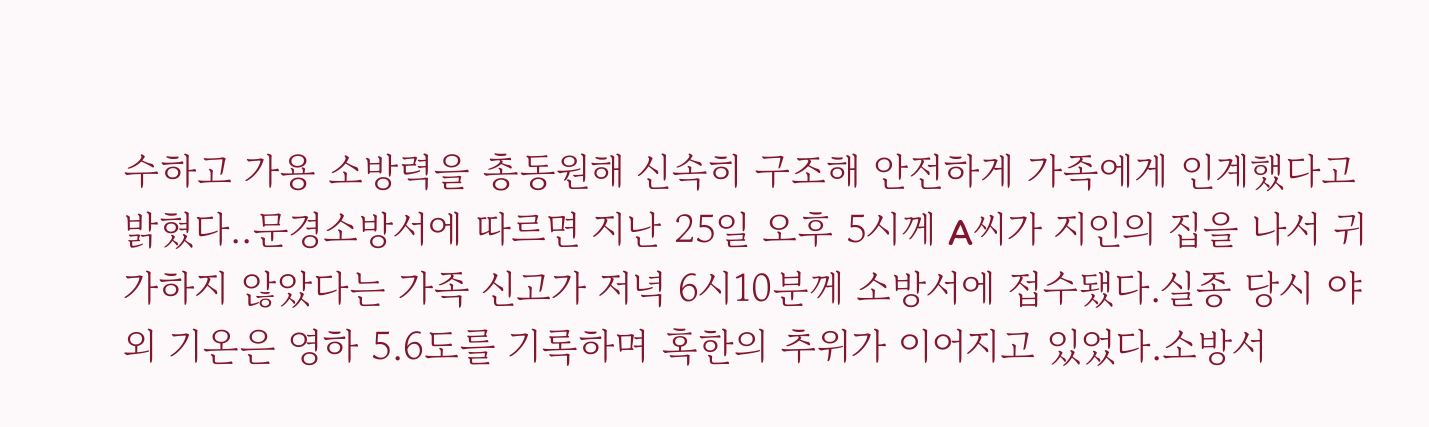수하고 가용 소방력을 총동원해 신속히 구조해 안전하게 가족에게 인계했다고 밝혔다..문경소방서에 따르면 지난 25일 오후 5시께 A씨가 지인의 집을 나서 귀가하지 않았다는 가족 신고가 저녁 6시10분께 소방서에 접수됐다.실종 당시 야외 기온은 영하 5.6도를 기록하며 혹한의 추위가 이어지고 있었다.소방서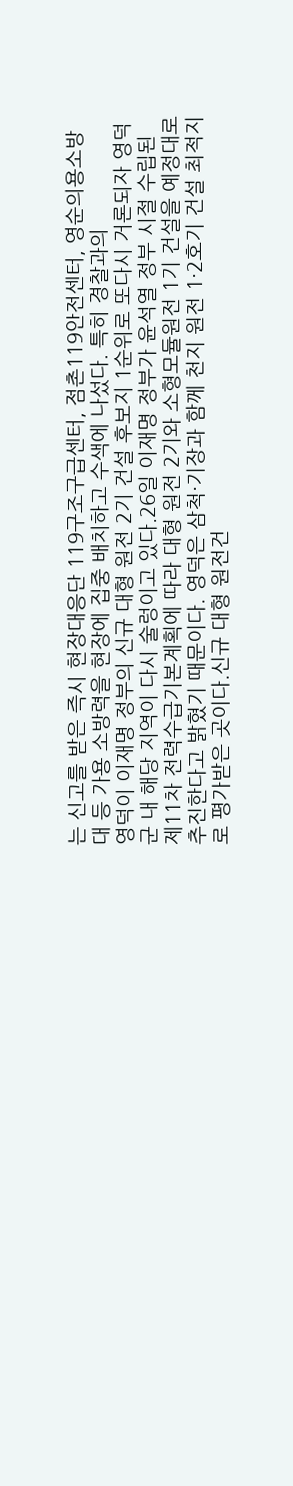는 신고를 받은 즉시 현장대응단 119구조구급센터, 점촌119안전센터, 영순의용소방대 등 가용 소방력을 현장에 집중 배치하고 수색에 나섰다. 특히 경찰과의
영덕이 이재명 정부의 신규 대형 원전 2기 건설 후보지 1순위로 또다시 거론되자 영덕군 내 해당 지역이 다시 술렁이고 있다.26일 이재명 정부가 윤석열 정부 시절 수립된 제11차 전력수급기본계획에 따라 대형 원전 2기와 소형모듈원전 1기 건설을 예정대로 추진한다고 밝혔기 때문이다. 영덕은 삼척·기장과 함께 천지 원전 1·2호기 건설 최적지로 평가받은 곳이다.신규 대형 원전건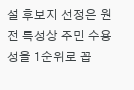설 후보지 선정은 원전 특성상 주민 수용성을 1순위로 꼽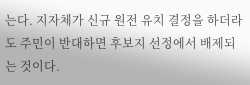는다. 지자체가 신규 원전 유치 결정을 하더라도 주민이 반대하면 후보지 선정에서 배제되는 것이다.